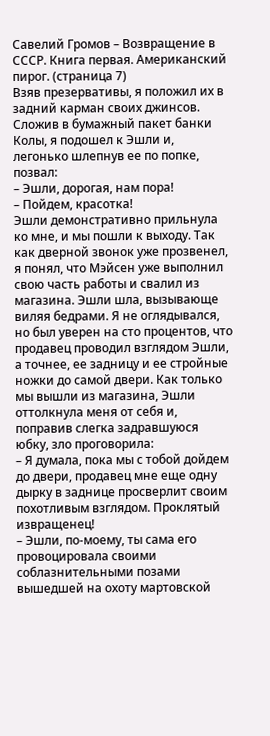Савелий Громов – Возвращение в СССР. Книга первая. Американский пирог. (страница 7)
Взяв презервативы, я положил их в задний карман своих джинсов. Сложив в бумажный пакет банки Колы, я подошел к Эшли и, легонько шлепнув ее по попке, позвал:
– Эшли, дорогая, нам пора!
– Пойдем, красотка!
Эшли демонстративно прильнула ко мне, и мы пошли к выходу. Так как дверной звонок уже прозвенел, я понял, что Мэйсен уже выполнил свою часть работы и свалил из магазина. Эшли шла, вызывающе виляя бедрами. Я не оглядывался, но был уверен на сто процентов, что продавец проводил взглядом Эшли, а точнее, ее задницу и ее стройные ножки до самой двери. Как только мы вышли из магазина, Эшли оттолкнула меня от себя и, поправив слегка задравшуюся юбку, зло проговорила:
– Я думала, пока мы с тобой дойдем до двери, продавец мне еще одну дырку в заднице просверлит своим похотливым взглядом. Проклятый извращенец!
– Эшли, по-моему, ты сама его провоцировала своими соблазнительными позами вышедшей на охоту мартовской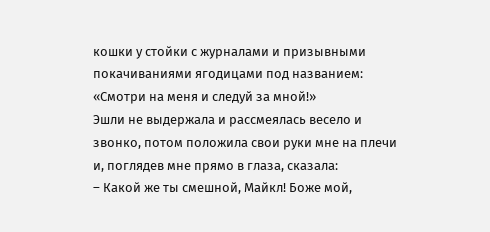кошки у стойки с журналами и призывными покачиваниями ягодицами под названием: «Смотри на меня и следуй за мной!»
Эшли не выдержала и рассмеялась весело и звонко, потом положила свои руки мне на плечи и, поглядев мне прямо в глаза, сказала:
– Какой же ты смешной, Майкл! Боже мой,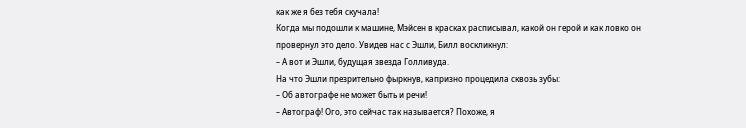как же я без тебя скучала!
Когда мы подошли к машине, Мэйсен в красках расписывал, какой он герой и как ловко он провернул это дело. Увидев нас с Эшли, Билл воскликнул:
– А вот и Эшли, будущая звезда Голливуда.
На что Эшли презрительно фыркнув, капризно процедила сквозь зубы:
– Об автографе не может быть и речи!
– Автограф! Ого, это сейчас так называется? Похоже, я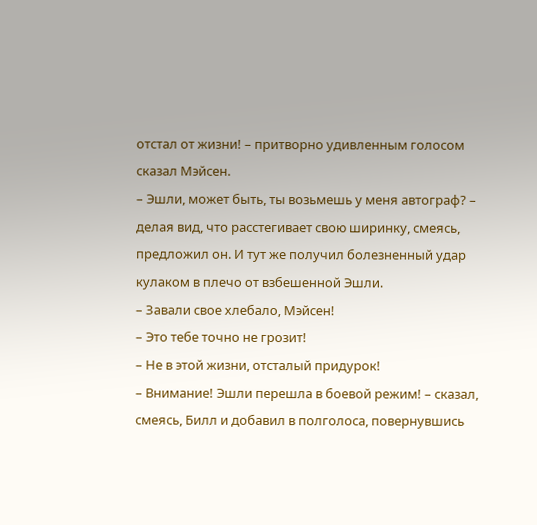отстал от жизни! – притворно удивленным голосом сказал Мэйсен.
– Эшли, может быть, ты возьмешь у меня автограф? – делая вид, что расстегивает свою ширинку, смеясь, предложил он. И тут же получил болезненный удар кулаком в плечо от взбешенной Эшли.
– Завали свое хлебало, Мэйсен!
– Это тебе точно не грозит!
– Не в этой жизни, отсталый придурок!
– Внимание! Эшли перешла в боевой режим! – сказал, смеясь, Билл и добавил в полголоса, повернувшись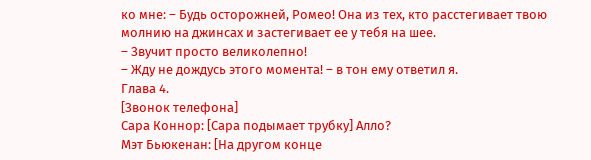ко мне: – Будь осторожней, Ромео! Она из тех, кто расстегивает твою молнию на джинсах и застегивает ее у тебя на шее.
– Звучит просто великолепно!
– Жду не дождусь этого момента! – в тон ему ответил я.
Глава 4.
[Звонок телефона]
Сара Коннор: [Сара подымает трубку] Алло?
Мэт Бьюкенан: [На другом конце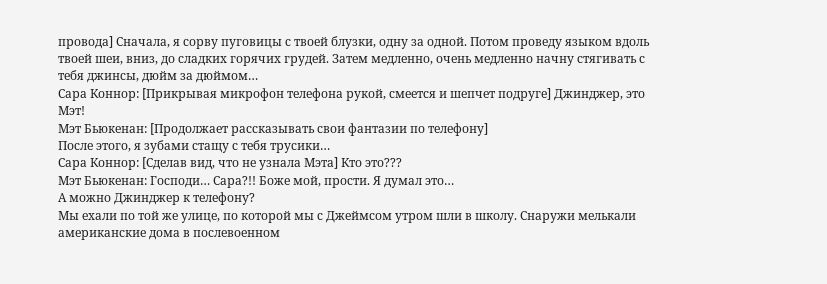провода] Сначала, я сорву пуговицы с твоей блузки, одну за одной. Потом проведу языком вдоль твоей шеи, вниз, до сладких горячих грудей. Затем медленно, очень медленно начну стягивать с тебя джинсы, дюйм за дюймом…
Сара Коннор: [Прикрывая микрофон телефона рукой, смеется и шепчет подруге] Джинджер, это Мэт!
Мэт Бьюкенан: [Продолжает рассказывать свои фантазии по телефону]
После этого, я зубами стащу с тебя трусики…
Сара Коннор: [Сделав вид, что не узнала Мэта] Кто это???
Мэт Бьюкенан: Господи… Сара?!! Боже мой, прости. Я думал это…
А можно Джинджер к телефону?
Мы ехали по той же улице, по которой мы с Джеймсом утром шли в школу. Снаружи мелькали американские дома в послевоенном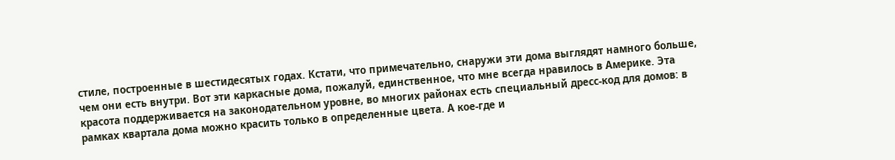стиле, построенные в шестидесятых годах. Кстати, что примечательно, снаружи эти дома выглядят намного больше, чем они есть внутри. Вот эти каркасные дома, пожалуй, единственное, что мне всегда нравилось в Америке. Эта красота поддерживается на законодательном уровне, во многих районах есть специальный дресс-код для домов: в рамках квартала дома можно красить только в определенные цвета. А кое-где и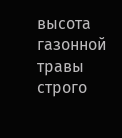высота газонной травы строго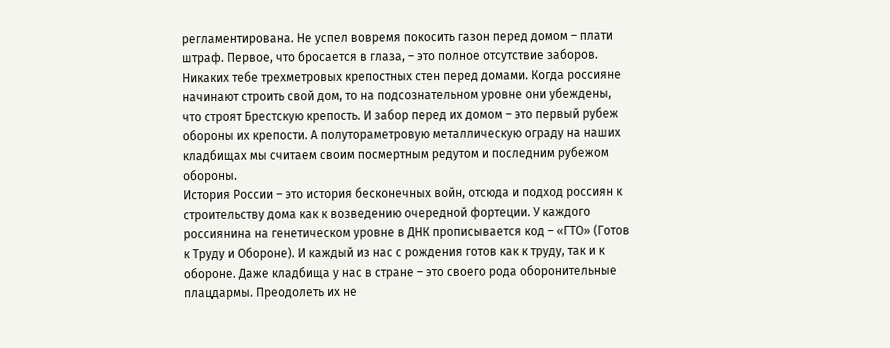регламентирована. Не успел вовремя покосить газон перед домом – плати штраф. Первое, что бросается в глаза, – это полное отсутствие заборов. Никаких тебе трехметровых крепостных стен перед домами. Когда россияне начинают строить свой дом, то на подсознательном уровне они убеждены, что строят Брестскую крепость. И забор перед их домом – это первый рубеж обороны их крепости. А полутораметровую металлическую ограду на наших кладбищах мы считаем своим посмертным редутом и последним рубежом обороны.
История России – это история бесконечных войн, отсюда и подход россиян к строительству дома как к возведению очередной фортеции. У каждого россиянина на генетическом уровне в ДНК прописывается код – «ГТО» (Готов к Труду и Обороне). И каждый из нас с рождения готов как к труду, так и к обороне. Даже кладбища у нас в стране – это своего рода оборонительные плацдармы. Преодолеть их не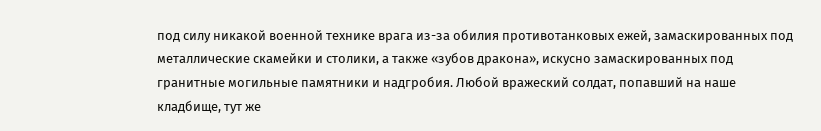под силу никакой военной технике врага из-за обилия противотанковых ежей, замаскированных под металлические скамейки и столики, а также «зубов дракона», искусно замаскированных под гранитные могильные памятники и надгробия. Любой вражеский солдат, попавший на наше кладбище, тут же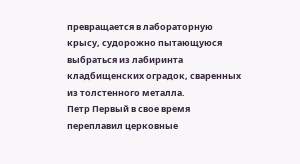превращается в лабораторную крысу, судорожно пытающуюся выбраться из лабиринта кладбищенских оградок, сваренных из толстенного металла.
Петр Первый в свое время переплавил церковные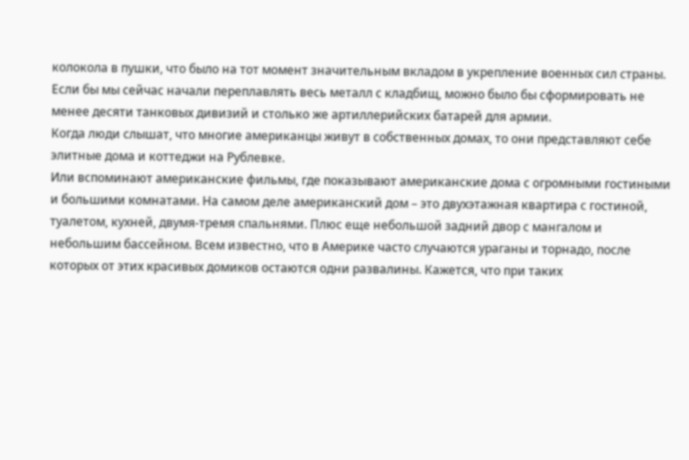колокола в пушки, что было на тот момент значительным вкладом в укрепление военных сил страны. Если бы мы сейчас начали переплавлять весь металл с кладбищ, можно было бы сформировать не менее десяти танковых дивизий и столько же артиллерийских батарей для армии.
Когда люди слышат, что многие американцы живут в собственных домах, то они представляют себе элитные дома и коттеджи на Рублевке.
Или вспоминают американские фильмы, где показывают американские дома с огромными гостиными и большими комнатами. На самом деле американский дом – это двухэтажная квартира с гостиной, туалетом, кухней, двумя-тремя спальнями. Плюс еще небольшой задний двор с мангалом и небольшим бассейном. Всем известно, что в Америке часто случаются ураганы и торнадо, после которых от этих красивых домиков остаются одни развалины. Кажется, что при таких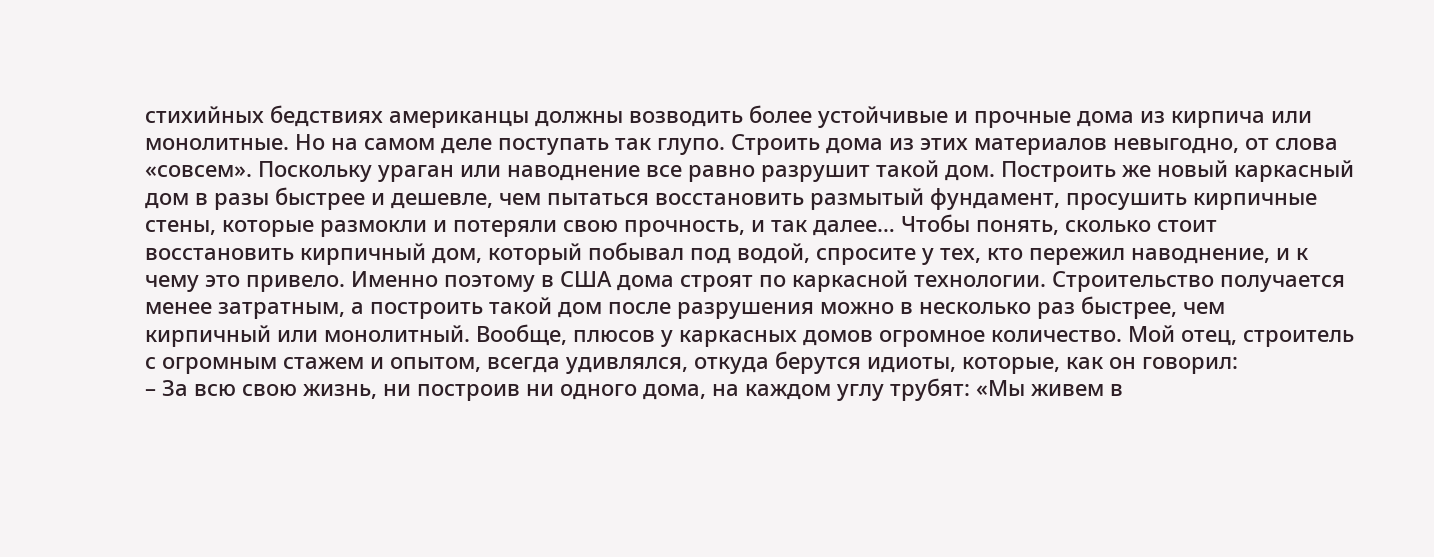стихийных бедствиях американцы должны возводить более устойчивые и прочные дома из кирпича или монолитные. Но на самом деле поступать так глупо. Строить дома из этих материалов невыгодно, от слова «совсем». Поскольку ураган или наводнение все равно разрушит такой дом. Построить же новый каркасный дом в разы быстрее и дешевле, чем пытаться восстановить размытый фундамент, просушить кирпичные стены, которые размокли и потеряли свою прочность, и так далее… Чтобы понять, сколько стоит восстановить кирпичный дом, который побывал под водой, спросите у тех, кто пережил наводнение, и к чему это привело. Именно поэтому в США дома строят по каркасной технологии. Строительство получается менее затратным, а построить такой дом после разрушения можно в несколько раз быстрее, чем кирпичный или монолитный. Вообще, плюсов у каркасных домов огромное количество. Мой отец, строитель с огромным стажем и опытом, всегда удивлялся, откуда берутся идиоты, которые, как он говорил:
– За всю свою жизнь, ни построив ни одного дома, на каждом углу трубят: «Мы живем в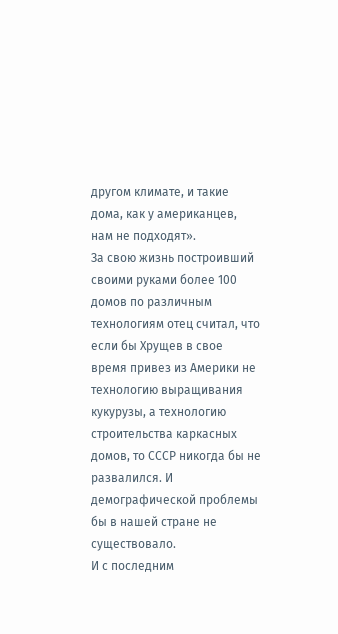другом климате, и такие дома, как у американцев, нам не подходят».
За свою жизнь построивший своими руками более 100 домов по различным технологиям отец считал, что если бы Хрущев в свое время привез из Америки не технологию выращивания кукурузы, а технологию строительства каркасных домов, то СССР никогда бы не развалился. И демографической проблемы бы в нашей стране не существовало.
И с последним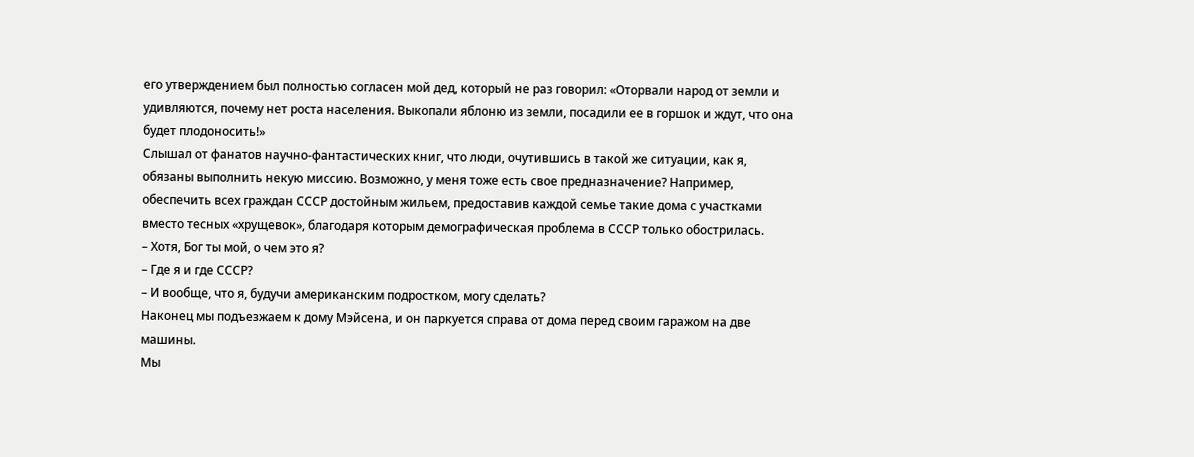его утверждением был полностью согласен мой дед, который не раз говорил: «Оторвали народ от земли и удивляются, почему нет роста населения. Выкопали яблоню из земли, посадили ее в горшок и ждут, что она будет плодоносить!»
Слышал от фанатов научно-фантастических книг, что люди, очутившись в такой же ситуации, как я, обязаны выполнить некую миссию. Возможно, у меня тоже есть свое предназначение? Например, обеспечить всех граждан СССР достойным жильем, предоставив каждой семье такие дома с участками вместо тесных «хрущевок», благодаря которым демографическая проблема в СССР только обострилась.
– Хотя, Бог ты мой, о чем это я?
– Где я и где СССР?
– И вообще, что я, будучи американским подростком, могу сделать?
Наконец мы подъезжаем к дому Мэйсена, и он паркуется справа от дома перед своим гаражом на две машины.
Мы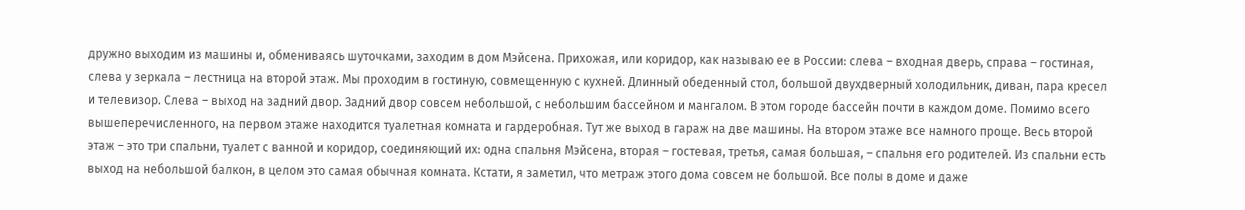дружно выходим из машины и, обмениваясь шуточками, заходим в дом Мэйсена. Прихожая, или коридор, как называю ее в России: слева – входная дверь, справа – гостиная, слева у зеркала – лестница на второй этаж. Мы проходим в гостиную, совмещенную с кухней. Длинный обеденный стол, большой двухдверный холодильник, диван, пара кресел и телевизор. Слева – выход на задний двор. Задний двор совсем небольшой, с небольшим бассейном и мангалом. В этом городе бассейн почти в каждом доме. Помимо всего вышеперечисленного, на первом этаже находится туалетная комната и гардеробная. Тут же выход в гараж на две машины. На втором этаже все намного проще. Весь второй этаж – это три спальни, туалет с ванной и коридор, соединяющий их: одна спальня Мэйсена, вторая – гостевая, третья, самая большая, – спальня его родителей. Из спальни есть выход на небольшой балкон, в целом это самая обычная комната. Кстати, я заметил, что метраж этого дома совсем не большой. Все полы в доме и даже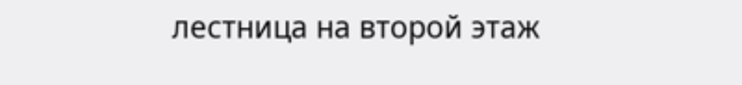лестница на второй этаж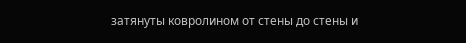затянуты ковролином от стены до стены и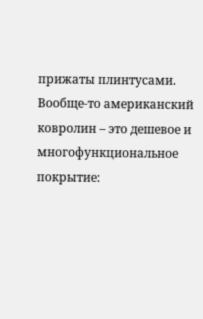прижаты плинтусами. Вообще-то американский ковролин – это дешевое и многофункциональное покрытие: